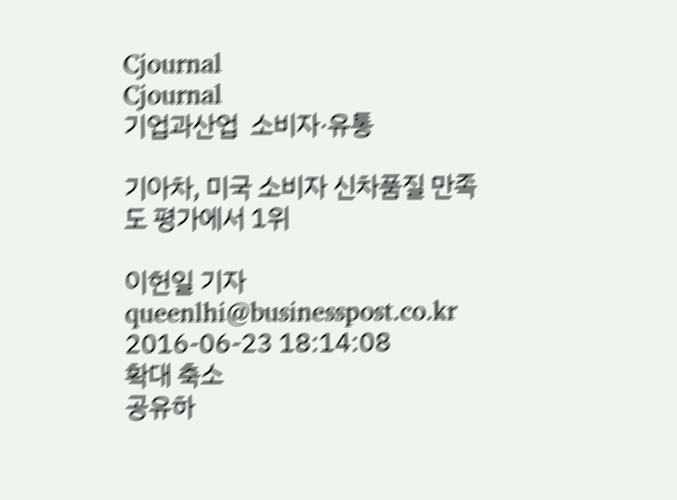Cjournal
Cjournal
기업과산업  소비자·유통

기아차, 미국 소비자 신차품질 만족도 평가에서 1위

이헌일 기자 queenlhi@businesspost.co.kr 2016-06-23 18:14:08
확대 축소
공유하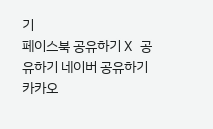기
페이스북 공유하기 X 공유하기 네이버 공유하기 카카오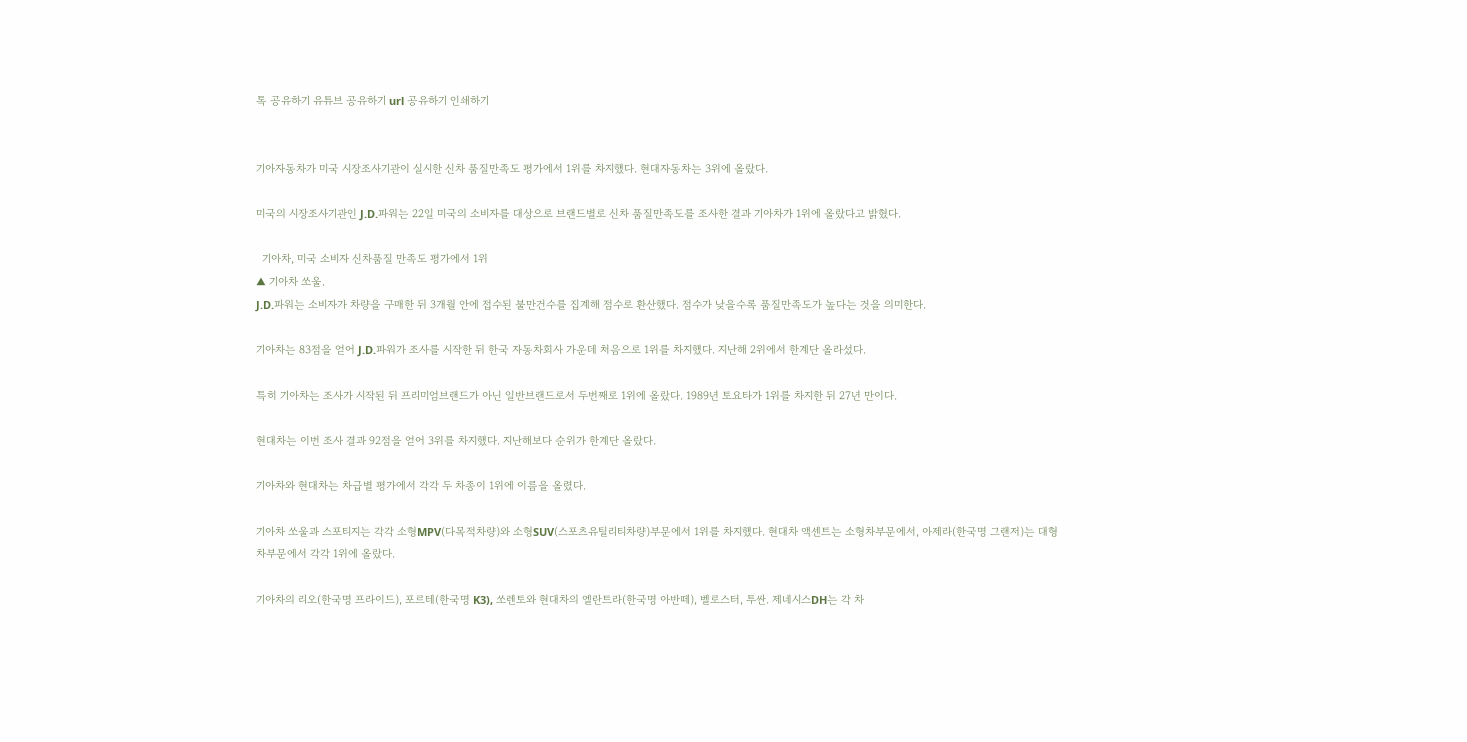톡 공유하기 유튜브 공유하기 url 공유하기 인쇄하기


기아자동차가 미국 시장조사기관이 실시한 신차 품질만족도 평가에서 1위를 차지했다. 현대자동차는 3위에 올랐다.

미국의 시장조사기관인 J.D.파워는 22일 미국의 소비자를 대상으로 브랜드별로 신차 품질만족도를 조사한 결과 기아차가 1위에 올랐다고 밝혔다.

  기아차, 미국 소비자 신차품질 만족도 평가에서 1위
▲ 기아차 쏘울.
J.D.파워는 소비자가 차량을 구매한 뒤 3개월 안에 접수된 불만건수를 집계해 점수로 환산했다. 점수가 낮을수록 품질만족도가 높다는 것을 의미한다.

기아차는 83점을 얻어 J.D.파워가 조사를 시작한 뒤 한국 자동차회사 가운데 처음으로 1위를 차지했다. 지난해 2위에서 한계단 올라섰다.

특히 기아차는 조사가 시작된 뒤 프리미엄브랜드가 아닌 일반브랜드로서 두번째로 1위에 올랐다. 1989년 토요타가 1위를 차지한 뒤 27년 만이다.

현대차는 이번 조사 결과 92점을 얻어 3위를 차지했다. 지난해보다 순위가 한계단 올랐다.

기아차와 현대차는 차급별 평가에서 각각 두 차종이 1위에 이름을 올렸다.

기아차 쏘울과 스포티지는 각각 소형MPV(다목적차량)와 소형SUV(스포츠유틸리티차량)부문에서 1위를 차지했다. 현대차 액센트는 소형차부문에서, 아제라(한국명 그랜저)는 대형차부문에서 각각 1위에 올랐다.

기아차의 리오(한국명 프라이드), 포르테(한국명 K3), 쏘렌토와 현대차의 엘란트라(한국명 아반떼), 벨로스터, 투싼. 제네시스DH는 각 차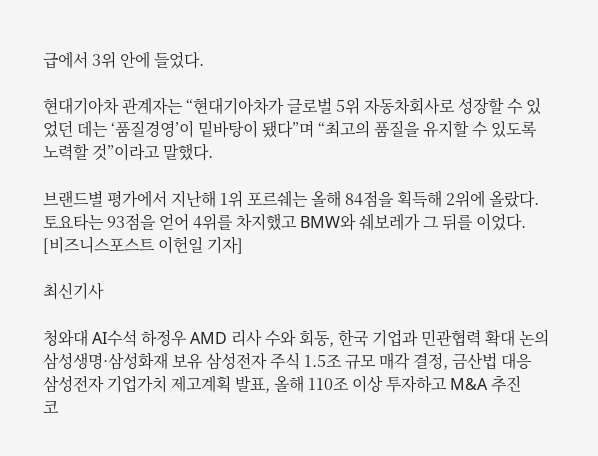급에서 3위 안에 들었다.

현대기아차 관계자는 “현대기아차가 글로벌 5위 자동차회사로 성장할 수 있었던 데는 ‘품질경영’이 밑바탕이 됐다”며 “최고의 품질을 유지할 수 있도록 노력할 것”이라고 말했다.

브랜드별 평가에서 지난해 1위 포르쉐는 올해 84점을 획득해 2위에 올랐다. 토요타는 93점을 얻어 4위를 차지했고 BMW와 쉐보레가 그 뒤를 이었다. [비즈니스포스트 이헌일 기자]

최신기사

청와대 AI수석 하정우 AMD 리사 수와 회동, 한국 기업과 민관협력 확대 논의
삼성생명·삼성화재 보유 삼성전자 주식 1.5조 규모 매각 결정, 금산법 대응
삼성전자 기업가치 제고계획 발표, 올해 110조 이상 투자하고 M&A 추진
코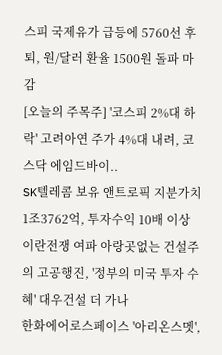스피 국제유가 급등에 5760선 후퇴, 원/달러 환율 1500원 돌파 마감
[오늘의 주목주] '코스피 2%대 하락' 고려아연 주가 4%대 내려, 코스닥 에임드바이..
SK텔레콤 보유 앤트로픽 지분가치 1조3762억, 투자수익 10배 이상
이란전쟁 여파 아랑곳없는 건설주의 고공행진, '정부의 미국 투자 수혜' 대우건설 더 가나
한화에어로스페이스 '아리온스멧',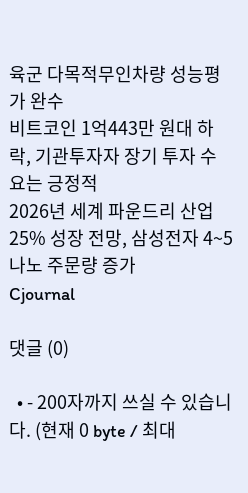육군 다목적무인차량 성능평가 완수
비트코인 1억443만 원대 하락, 기관투자자 장기 투자 수요는 긍정적
2026년 세계 파운드리 산업 25% 성장 전망, 삼성전자 4~5나노 주문량 증가
Cjournal

댓글 (0)

  • - 200자까지 쓰실 수 있습니다. (현재 0 byte / 최대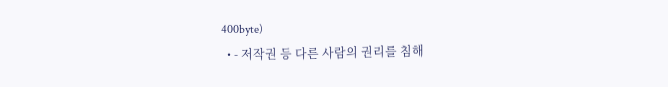400byte)
  • - 저작권 등 다른 사람의 권리를 침해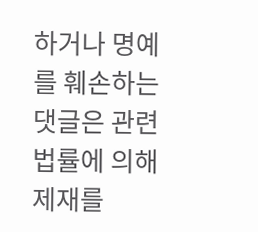하거나 명예를 훼손하는 댓글은 관련 법률에 의해 제재를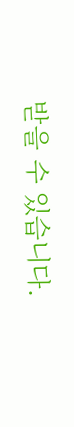받을 수 있습니다.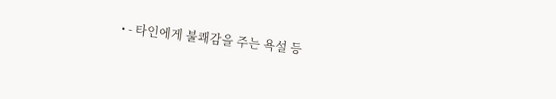• - 타인에게 불쾌감을 주는 욕설 등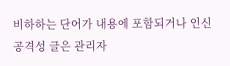비하하는 단어가 내용에 포함되거나 인신공격성 글은 관리자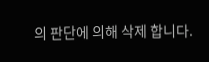의 판단에 의해 삭제 합니다.